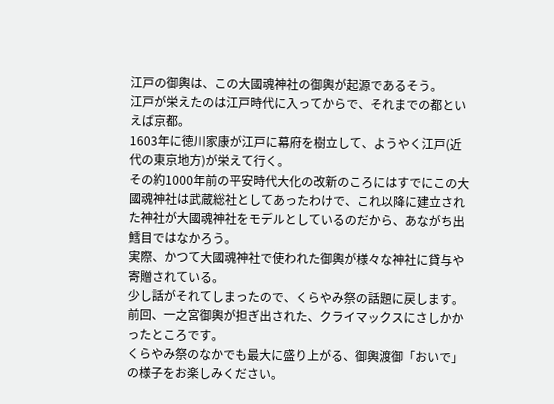江戸の御輿は、この大國魂神社の御輿が起源であるそう。
江戸が栄えたのは江戸時代に入ってからで、それまでの都といえば京都。
1603年に徳川家康が江戸に幕府を樹立して、ようやく江戸(近代の東京地方)が栄えて行く。
その約1000年前の平安時代大化の改新のころにはすでにこの大國魂神社は武蔵総社としてあったわけで、これ以降に建立された神社が大國魂神社をモデルとしているのだから、あながち出鱈目ではなかろう。
実際、かつて大國魂神社で使われた御輿が様々な神社に貸与や寄贈されている。
少し話がそれてしまったので、くらやみ祭の話題に戻します。
前回、一之宮御輿が担ぎ出された、クライマックスにさしかかったところです。
くらやみ祭のなかでも最大に盛り上がる、御輿渡御「おいで」の様子をお楽しみください。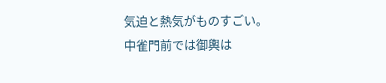気迫と熱気がものすごい。
中雀門前では御輿は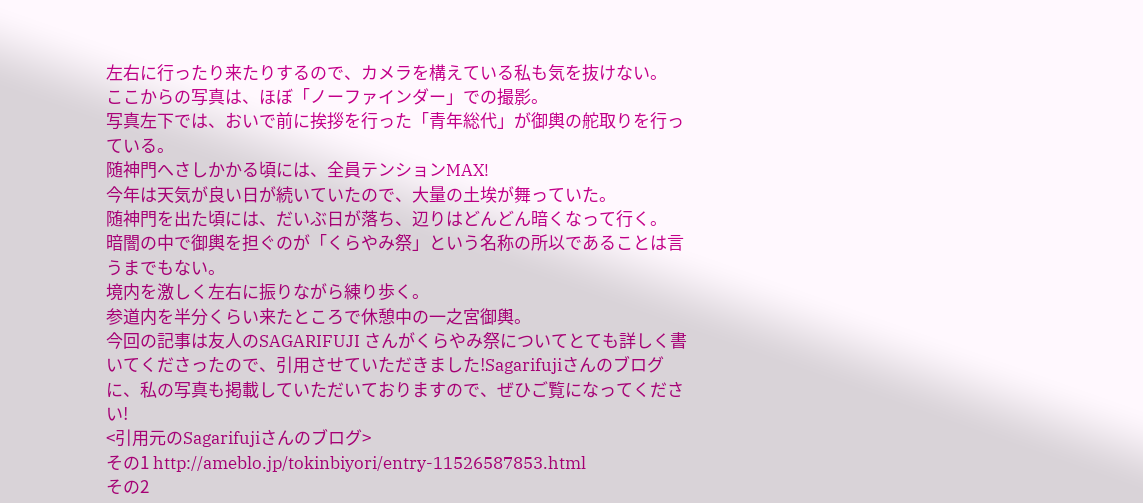左右に行ったり来たりするので、カメラを構えている私も気を抜けない。
ここからの写真は、ほぼ「ノーファインダー」での撮影。
写真左下では、おいで前に挨拶を行った「青年総代」が御輿の舵取りを行っている。
随神門へさしかかる頃には、全員テンションMAX!
今年は天気が良い日が続いていたので、大量の土埃が舞っていた。
随神門を出た頃には、だいぶ日が落ち、辺りはどんどん暗くなって行く。
暗闇の中で御輿を担ぐのが「くらやみ祭」という名称の所以であることは言うまでもない。
境内を激しく左右に振りながら練り歩く。
参道内を半分くらい来たところで休憩中の一之宮御輿。
今回の記事は友人のSAGARIFUJI さんがくらやみ祭についてとても詳しく書いてくださったので、引用させていただきました!Sagarifujiさんのブログに、私の写真も掲載していただいておりますので、ぜひご覧になってください!
<引用元のSagarifujiさんのブログ>
その1 http://ameblo.jp/tokinbiyori/entry-11526587853.html
その2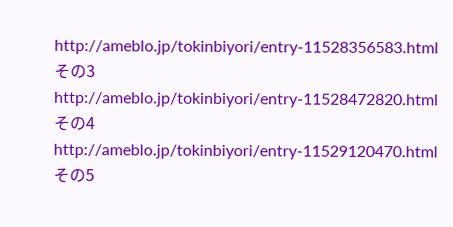http://ameblo.jp/tokinbiyori/entry-11528356583.html
その3 http://ameblo.jp/tokinbiyori/entry-11528472820.html
その4 http://ameblo.jp/tokinbiyori/entry-11529120470.html
その5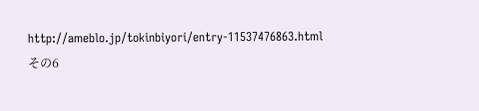http://ameblo.jp/tokinbiyori/entry-11537476863.html
その6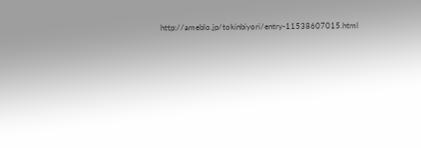http://ameblo.jp/tokinbiyori/entry-11538607015.html